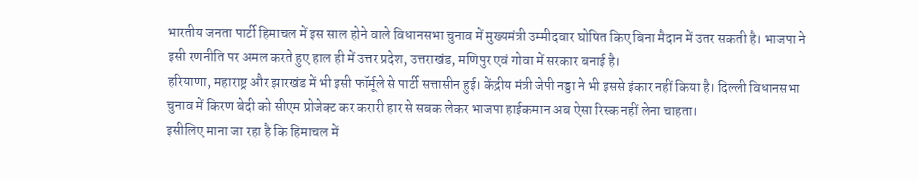भारतीय जनता पार्टी हिमाचल में इस साल होने वाले विधानसभा चुनाव में मुख्यमंत्री उम्मीदवार घोषित किए बिना मैदान में उतर सकती है। भाजपा ने इसी रणनीति पर अमल करते हुए हाल ही में उत्तर प्रदेश, उत्तराखंड, मणिपुर एवं गोवा में सरकार बनाई है।
हरियाणा, महाराष्ट्र और झारखंड में भी इसी फॉर्मूले से पार्टी सत्तासीन हुई। केंद्रीय मंत्री जेपी नड्डा ने भी इससे इंकार नहीं किया है। दिल्ली विधानसभा चुनाव में किरण बेदी को सीएम प्रोजेक्ट कर करारी हार से सबक लेकर भाजपा हाईकमान अब ऐसा रिस्क नहीं लेना चाहता।
इसीलिए माना जा रहा है कि हिमाचल में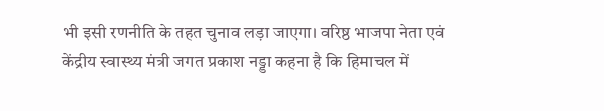भी इसी रणनीति के तहत चुनाव लड़ा जाएगा। वरिष्ठ भाजपा नेता एवं केंद्रीय स्वास्थ्य मंत्री जगत प्रकाश नड्डा कहना है कि हिमाचल में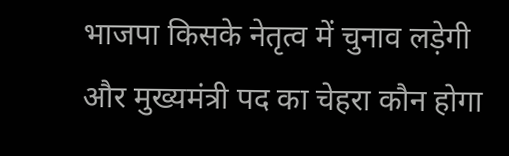भाजपा किसके नेतृत्व में चुनाव लड़ेगी और मुख्यमंत्री पद का चेहरा कौन होगा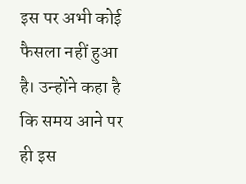इस पर अभी कोई फैसला नहीं हुआ है। उन्होंने कहा है कि समय आने पर ही इस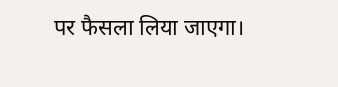पर फैसला लिया जाएगा।